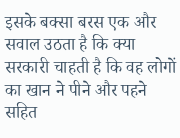इसके बक्सा बरस एक और सवाल उठता है कि क्या सरकारी चाहती है कि वह लोगों का खान ने पीने और पहने सहित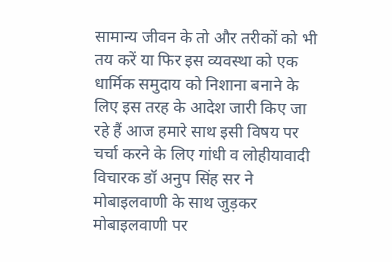सामान्य जीवन के तो और तरीकों को भी तय करें या फिर इस व्यवस्था को एक धार्मिक समुदाय को निशाना बनाने के लिए इस तरह के आदेश जारी किए जा रहे हैं आज हमारे साथ इसी विषय पर चर्चा करने के लिए गांधी व लोहीयावादी विचारक डॉ अनुप सिंह सर ने मोबाइलवाणी के साथ जुड़कर मोबाइलवाणी पर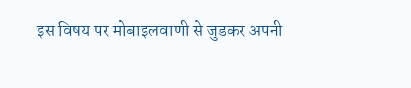इस विषय पर मोबाइलवाणी से जुडकर अपनी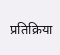प्रतिक्रिया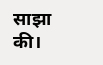साझा की।